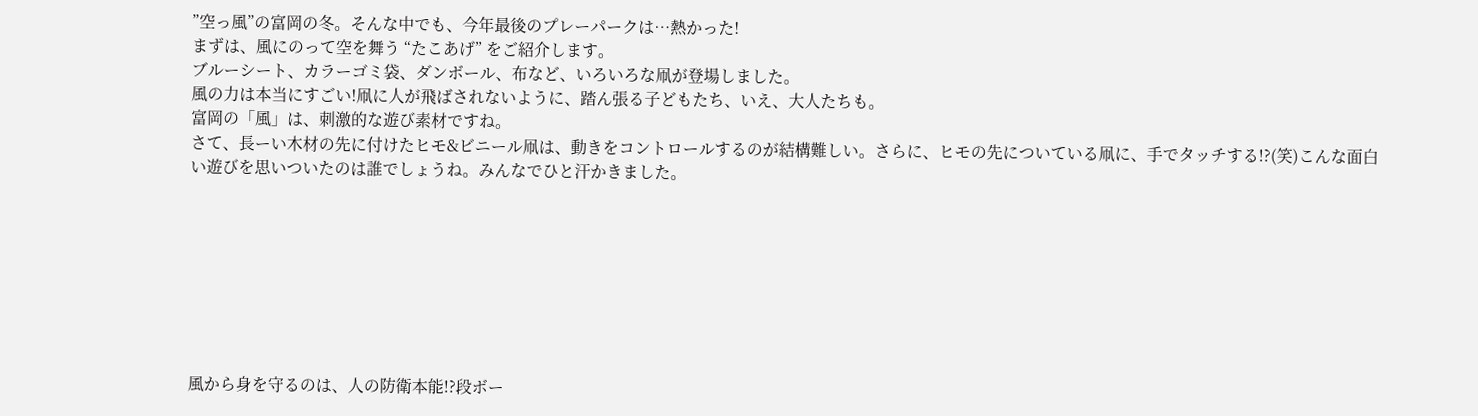”空っ風”の富岡の冬。そんな中でも、今年最後のプレーパークは…熱かった!
まずは、風にのって空を舞う “たこあげ” をご紹介します。
ブルーシート、カラーゴミ袋、ダンボール、布など、いろいろな凧が登場しました。
風の力は本当にすごい!凧に人が飛ばされないように、踏ん張る子どもたち、いえ、大人たちも。
富岡の「風」は、刺激的な遊び素材ですね。
さて、長ーい木材の先に付けたヒモ&ビニール凧は、動きをコントロールするのが結構難しい。さらに、ヒモの先についている凧に、手でタッチする!?(笑)こんな面白い遊びを思いついたのは誰でしょうね。みんなでひと汗かきました。








風から身を守るのは、人の防衛本能!?段ボー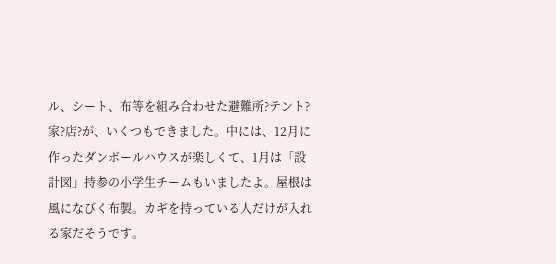ル、シート、布等を組み合わせた避難所?テント?家?店?が、いくつもできました。中には、12月に作ったダンボールハウスが楽しくて、1月は「設計図」持参の小学生チームもいましたよ。屋根は風になびく布製。カギを持っている人だけが入れる家だそうです。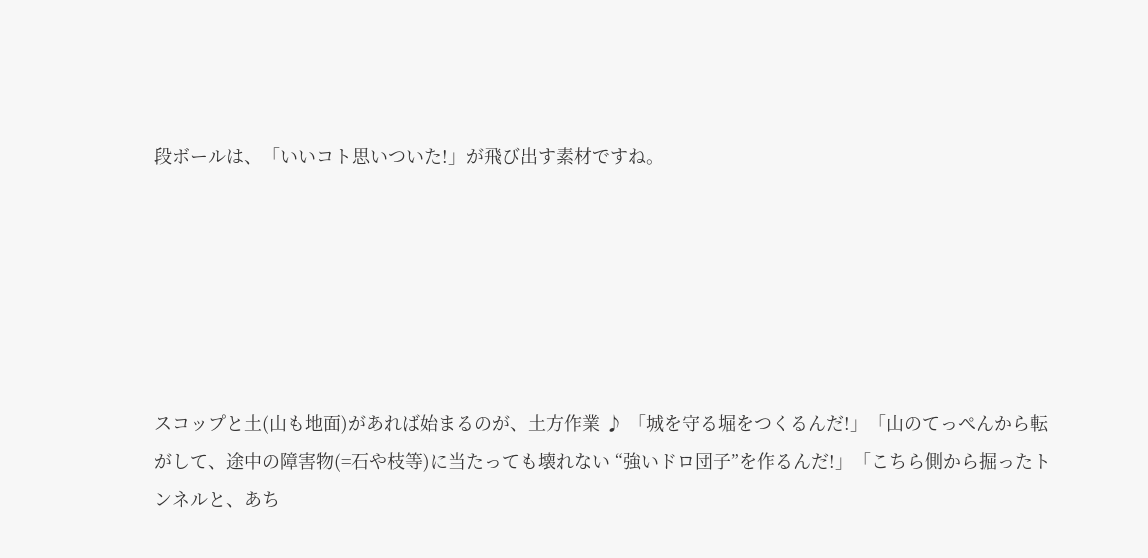段ボールは、「いいコト思いついた!」が飛び出す素材ですね。






スコップと土(山も地面)があれば始まるのが、土方作業 ♪ 「城を守る堀をつくるんだ!」「山のてっぺんから転がして、途中の障害物(=石や枝等)に当たっても壊れない “強いドロ団子”を作るんだ!」「こちら側から掘ったトンネルと、あち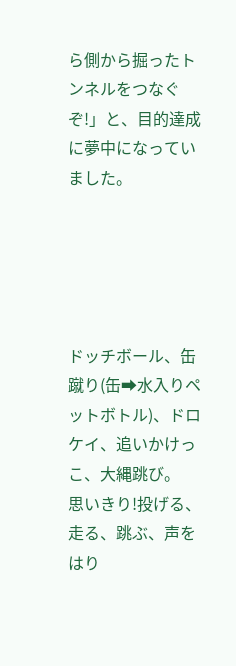ら側から掘ったトンネルをつなぐぞ!」と、目的達成に夢中になっていました。





ドッチボール、缶蹴り(缶➡水入りペットボトル)、ドロケイ、追いかけっこ、大縄跳び。
思いきり!投げる、走る、跳ぶ、声をはり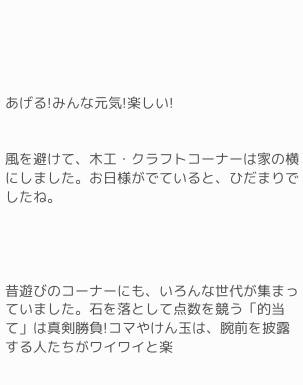あげる!みんな元気!楽しい!


風を避けて、木工・クラフトコーナーは家の横にしました。お日様がでていると、ひだまりでしたね。




昔遊びのコーナーにも、いろんな世代が集まっていました。石を落として点数を競う「的当て」は真剣勝負!コマやけん玉は、腕前を披露する人たちがワイワイと楽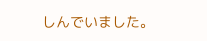しんでいました。